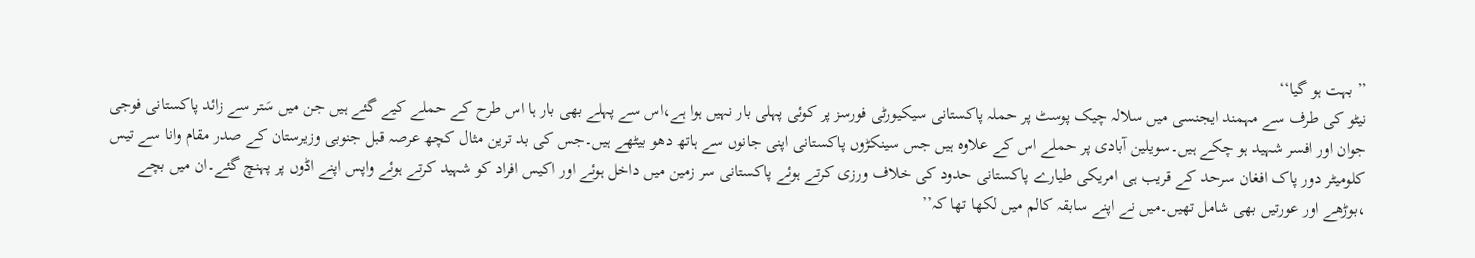’’ بہت ہو گیا‘‘
نیٹو کی طرف سے مہمند ایجنسی میں سلالہ چیک پوسٹ پر حملہ پاکستانی سیکیورٹی فورسز پر کوئی پہلی بار نہیں ہوا ہے،اس سے پہلے بھی بار ہا اس طرح کے حملے کیے گئے ہیں جن میں سَتر سے زائد پاکستانی فوجی جوان اور افسر شہید ہو چکے ہیں۔سویلین آبادی پر حملے اس کے علاوہ ہیں جس سینکڑوں پاکستانی اپنی جانوں سے ہاتھ دھو بیٹھے ہیں۔جس کی بد ترین مثال کچھ عرصہ قبل جنوبی وزیرستان کے صدر مقام وانا سے تیس کلومیٹر دور پاک افغان سرحد کے قریب ہی امریکی طیارے پاکستانی حدود کی خلاف ورزی کرتے ہوئے پاکستانی سر زمین میں داخل ہوئے اور اکیس افراد کو شہید کرتے ہوئے واپس اپنے اڈوں پر پہنچ گئے۔ان میں بچے ،بوڑھے اور عورتیں بھی شامل تھیں۔میں نے اپنے سابقہ کالم میں لکھا تھا کہ’’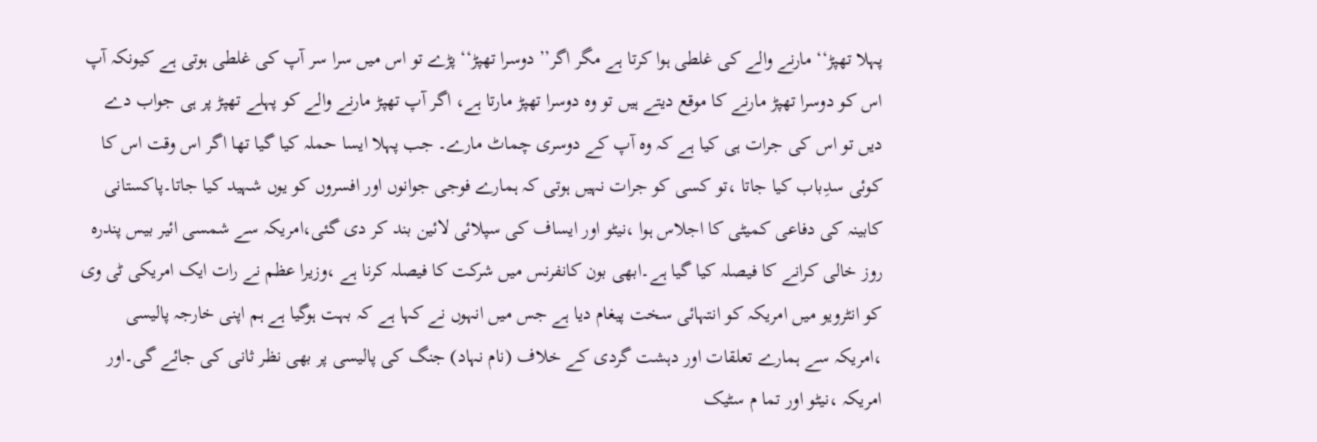پہلا تھپڑ‘‘ مارنے والے کی غلطی ہوا کرتا ہے مگر اگر’’ دوسرا تھپڑ‘‘ پڑے تو اس میں سرا سر آپ کی غلطی ہوتی ہے کیونکہ آپ اس کو دوسرا تھپڑ مارنے کا موقع دیتے ہیں تو وہ دوسرا تھپڑ مارتا ہے، اگر آپ تھپڑ مارنے والے کو پہلے تھپڑ پر ہی جواب دے دیں تو اس کی جرات ہی کیا ہے کہ وہ آپ کے دوسری چماٹ مارے۔ جب پہلا ایسا حملہ کیا گیا تھا اگر اس وقت اس کا کوئی سدِباب کیا جاتا ،تو کسی کو جرات نہیں ہوتی کہ ہمارے فوجی جوانوں اور افسروں کو یوں شہید کیا جاتا۔پاکستانی کابینہ کی دفاعی کمیٹی کا اجلاس ہوا ،نیٹو اور ایساف کی سپلائی لائین بند کر دی گئی،امریکہ سے شمسی ائیر بیس پندرہ روز خالی کرانے کا فیصلہ کیا گیا ہے۔ابھی بون کانفرنس میں شرکت کا فیصلہ کرنا ہے ،وزیرا عظم نے رات ایک امریکی ٹی وی کو انٹرویو میں امریکہ کو انتہائی سخت پیغام دیا ہے جس میں انہوں نے کہا ہے کہ بہت ہوگیا ہے ہم اپنی خارجہ پالیسی ،امریکہ سے ہمارے تعلقات اور دہشت گردی کے خلاف (نام نہاد) جنگ کی پالیسی پر بھی نظر ثانی کی جائے گی۔اور امریکہ ،نیٹو اور تما م سٹیک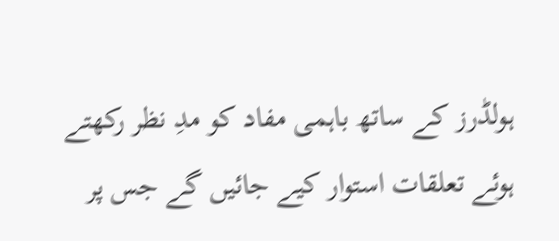ہولڈرز کے ساتھ باہمی مفاد کو مدِ نظر رکھتے ہوئے تعلقات استوار کیے جائیں گے جس پر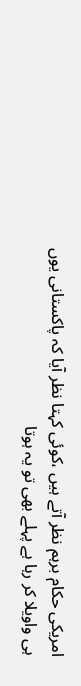امریکی حکام برہم نظر آتے ہیں ،کوئی کہتا نظر آیا کہ پاکستانی یوں ہی واویلا کر رہا ہے پہلے بھی تو یہ ہوتا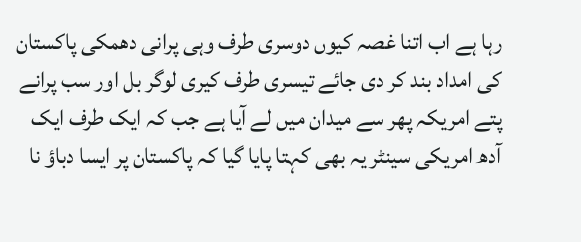رہا ہے اب اتنا غصہ کیوں دوسری طرف وہی پرانی دھمکی پاکستان کی امداد بند کر دی جائے تیسری طرف کیری لوگر بل اور سب پرانے پتے امریکہ پھر سے میدان میں لے آیا ہے جب کہ ایک طرف ایک آدھ امریکی سینٹر یہ بھی کہتا پایا گیا کہ پاکستان پر ایسا دباؤ نا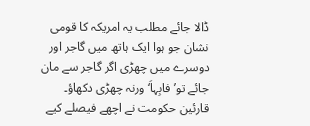ڈالا جائے مطلب یہ امریکہ کا قومی نشان جو ہوا ایک ہاتھ میں گاجر اور دوسرے میں چھڑی اگر گاجر سے مان جائے تو’ فابِہاَ‘ ورنہ چھڑی دکھاؤ۔
قارئین حکومت نے اچھے فیصلے کیے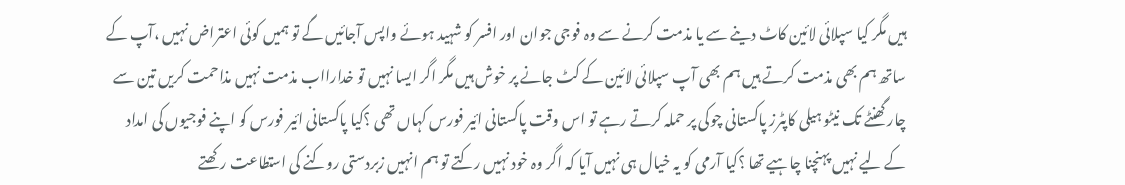ہیں مگر کیا سپلائی لائین کاٹ دینے سے یا مذمت کرنے سے وہ فوجی جوان اور افسر کو شہید ہوئے واپس آجائیں گے تو ہمیں کوئی اعتراض نہیں ،آپ کے ساتھ ہم بھی مذمت کرتے ہیں ہم بھی آپ سپلائی لائین کے کٹ جانے پر خوش ہیں مگر اگر ایسا نہیں تو خدارااب مذمت نہیں مذاحمت کریں تین سے چار گھنٹے تک نیٹو ہیلی کاپٹرز پاکستانی چوکی پر حملہ کرتے رہے تو اس وقت پاکستانی ائیر فورس کہاں تھی ؟کیا پاکستانی ائیر فورس کو اپنے فوجیوں کی امداد کے لیے نہیں پہنچنا چاہیے تھا ؟کیا آرمی کو یہ خیال ہی نہیں آیا کہ اگر وہ خود نہیں رکتے تو ہم انہیں زبردستی روکنے کی استطاعت رکھتے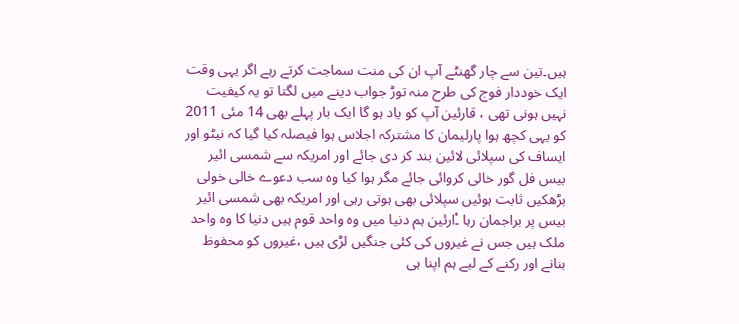ہیں۔تین سے چار گھنٹے آپ ان کی منت سماجت کرتے رہے اگر یہی وقت ایک خوددار فوج کی طرح منہ توڑ جواب دینے میں لگتا تو یہ کیفیت نہیں ہونی تھی ، قارئین آپ کو یاد ہو گا ایک بار پہلے بھی 14 مئی 2011 کو یہی کچھ ہوا پارلیمان کا مشترکہ اجلاس ہوا فیصلہ کیا گیا کہ نیٹو اور ایساف کی سپلائی لائین بند کر دی جائے اور امریکہ سے شمسی ائیر بیس فل گور خالی کروائی جائے مگر ہوا کیا وہ سب دعوے خالی خولی بڑھکیں ثابت ہوئیں سپلائی بھی ہوتی رہی اور امریکہ بھی شمسی ائیر بیس پر براجمان رہا ۔ْارئین ہم دنیا میں وہ واحد قوم ہیں دنیا کا وہ واحد ملک ہیں جس نے غیروں کی کئی جنگیں لڑی ہیں ،غیروں کو محفوظ بنانے اور رکنے کے لیے ہم اپنا ہی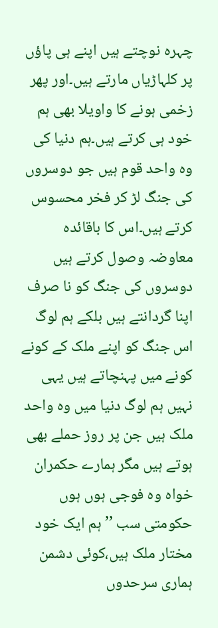چہرہ نوچتے ہیں اپنے ہی پاؤں پر کلہاڑیاں مارتے ہیں۔اور پھر زخمی ہونے کا واویلا بھی ہم خود ہی کرتے ہیں۔ہم دنیا کی وہ واحد قوم ہیں جو دوسروں کی جنگ لڑ کر فخر محسوس کرتے ہیں۔اس کا باقائدہ معاوضہ وصول کرتے ہیں دوسروں کی جنگ کو نا صرف اپنا گردانتے ہیں بلکے ہم لوگ اس جنگ کو اپنے ملک کے کونے کونے میں پہنچاتے ہیں یہی نہیں ہم لوگ دنیا میں وہ واحد ملک ہیں جن پر روز حملے بھی ہوتے ہیں مگر ہمارے حکمران خواہ وہ فوجی ہوں ہوں حکومتی سب ’’ہم ایک خود مختار ملک ہیں،کوئی دشمن ہماری سرحدوں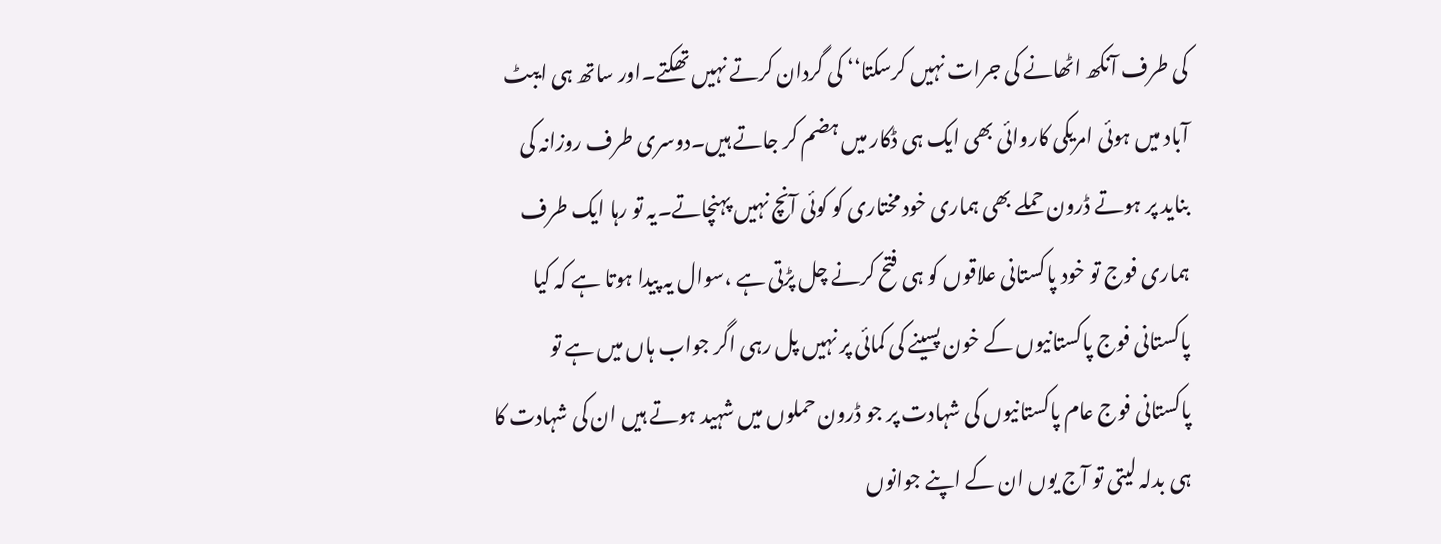کی طرف آنکھ اٹھانے کی جرات نہیں کرسکتا‘‘ کی گردان کرتے نہیں تھکتے۔اور ساتھ ہی ایبٹ آباد میں ہوئی امریکی کاروائی بھی ایک ہی ڈکار میں ہضم کر جاتے ہیں۔دوسری طرف روزانہ کی بناید پر ہوتے ڈرون حملے بھی ہماری خود مختاری کو کوئی آنچ نہیں پہنچاتے۔یہ تو رہا ایک طرف ہماری فوج تو خود پاکستانی علاقوں کو ہی فتح کرنے چل پڑتی ہے ،سوال یہ پیدا ہوتا ہے کہ کیا پاکستانی فوج پاکستانیوں کے خون پسینے کی کمائی پر نہیں پل رہی اگر جواب ہاں میں ہے تو پاکستانی فوج عام پاکستانیوں کی شہادت پر جو ڈرون حملوں میں شہید ہوتے ہیں ان کی شہادت کا ہی بدلہ لیتی تو آج یوں ان کے اپنے جوانوں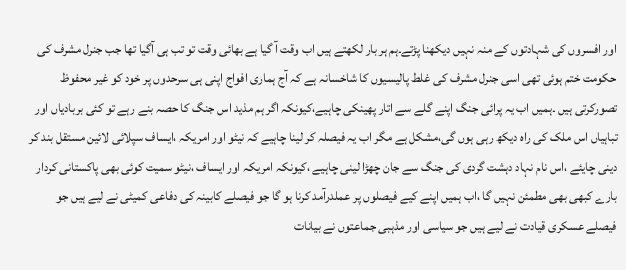اور افسروں کی شہادتوں کے منہ نہیں دیکھنا پڑتے۔ہم ہر بار لکھتے ہیں اب وقت آ گیا ہے بھائی وقت تو تب ہی آگیا تھا جب جنرل مشرف کی حکومت ختم ہوئی تھی اسی جنرل مشرف کی غلط پالیسیوں کا شاخسانہ ہے کہ آج ہماری افواج اپنی ہی سرحدوں پر خود کو غیر محفوظ تصورکرتی ہیں ۔ہمیں اب یہ پرائی جنگ اپنے گلے سے اتار پھینکی چاہیے،کیونکہ اگر ہم مذید اس جنگ کا حصہ بنے رہے تو کئی بربادیاں اور تباہیاں اس ملک کی راہ دیکھ رہی ہوں گی،مشکل ہے مگر اب یہ فیصلہ کر لینا چاہیے کہ نیٹو اور امریکہ ،ایساف سپلائی لائین مستقل بند کر دینی چایئے ،اس نام نہاد دہشت گردی کی جنگ سے جان چھڑا لینی چاہیے ،کیونکہ امریکہ اور ایساف ،نیٹو سمیت کوئی بھی پاکستانی کردار بارے کبھی بھی مطمئن نہیں گا ،اب ہمیں اپنے کیے فیصلوں پر عملدرآمد کرنا ہو گا جو فیصلے کابینہ کی دفاعی کمیٹی نے لیے ہیں جو فیصلے عسکری قیادت نے لیے ہیں جو سیاسی اور مذہبی جماعتوں نے بیانات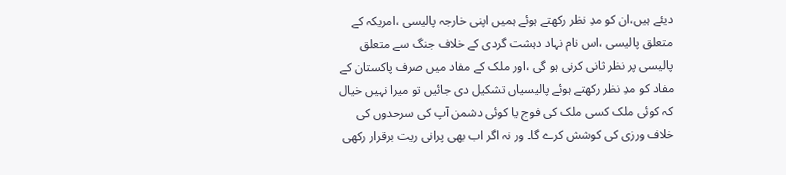دیئے ہیں،ان کو مدِ نظر رکھتے ہوئے ہمیں اپنی خارجہ پالیسی ،امریکہ کے متعلق پالیسی ،اس نام نہاد دہشت گردی کے خلاف جنگ سے متعلق پالیسی پر نظر ثانی کرنی ہو گی ،اور ملک کے مفاد میں صرف پاکستان کے مفاد کو مدِ نظر رکھتے ہوئے پالیسیاں تشکیل دی جائیں تو میرا نہیں خیال کہ کوئی ملک کسی ملک کی فوج یا کوئی دشمن آپ کی سرحدوں کی خلاف ورزی کی کوشش کرے گا۔ ور نہ اگر اب بھی پرانی ریت برقرار رکھی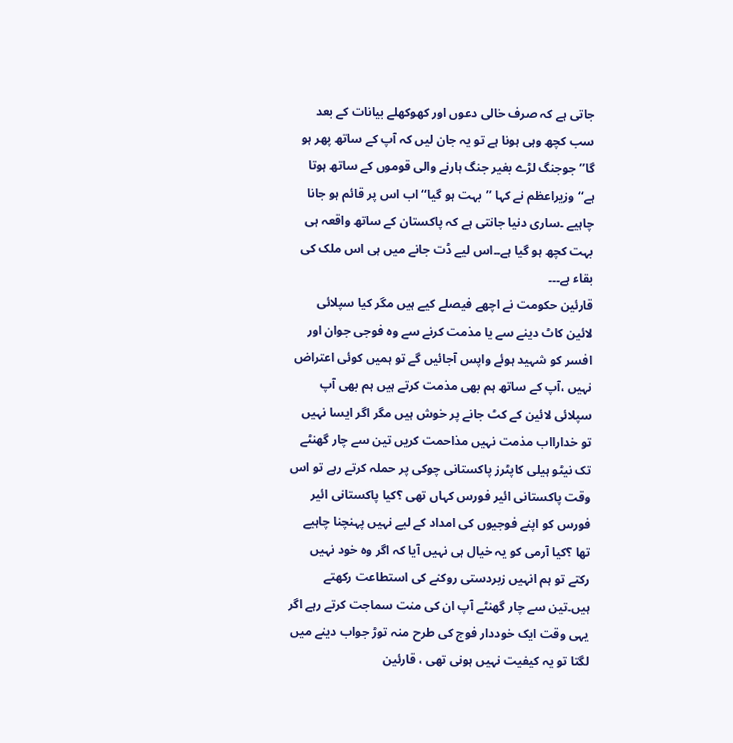جاتی ہے کہ صرف خالی دعوں اور کھوکھلے بیانات کے بعد سب کچھ وہی ہونا ہے تو یہ جان لیں کہ آپ کے ساتھ پھر ہو گا’’ جوجنگ لڑے بغیر جنگ ہارنے والی قوموں کے ساتھ ہوتا ہے‘‘وزیراعظم نے کہا ’’بہت ہو گیا‘‘ اب اس پر قائم ہو جانا چاہیے ۔ساری دنیا جانتی ہے کہ پاکستان کے ساتھ واقعہ ہی بہت کچھ ہو گیا ہے۔۔اس لیے ڈت جانے میں ہی اس ملک کی بقاء ہے۔۔۔
قارئین حکومت نے اچھے فیصلے کیے ہیں مگر کیا سپلائی لائین کاٹ دینے سے یا مذمت کرنے سے وہ فوجی جوان اور افسر کو شہید ہوئے واپس آجائیں گے تو ہمیں کوئی اعتراض نہیں ،آپ کے ساتھ ہم بھی مذمت کرتے ہیں ہم بھی آپ سپلائی لائین کے کٹ جانے پر خوش ہیں مگر اگر ایسا نہیں تو خدارااب مذمت نہیں مذاحمت کریں تین سے چار گھنٹے تک نیٹو ہیلی کاپٹرز پاکستانی چوکی پر حملہ کرتے رہے تو اس وقت پاکستانی ائیر فورس کہاں تھی ؟کیا پاکستانی ائیر فورس کو اپنے فوجیوں کی امداد کے لیے نہیں پہنچنا چاہیے تھا ؟کیا آرمی کو یہ خیال ہی نہیں آیا کہ اگر وہ خود نہیں رکتے تو ہم انہیں زبردستی روکنے کی استطاعت رکھتے ہیں۔تین سے چار گھنٹے آپ ان کی منت سماجت کرتے رہے اگر یہی وقت ایک خوددار فوج کی طرح منہ توڑ جواب دینے میں لگتا تو یہ کیفیت نہیں ہونی تھی ، قارئین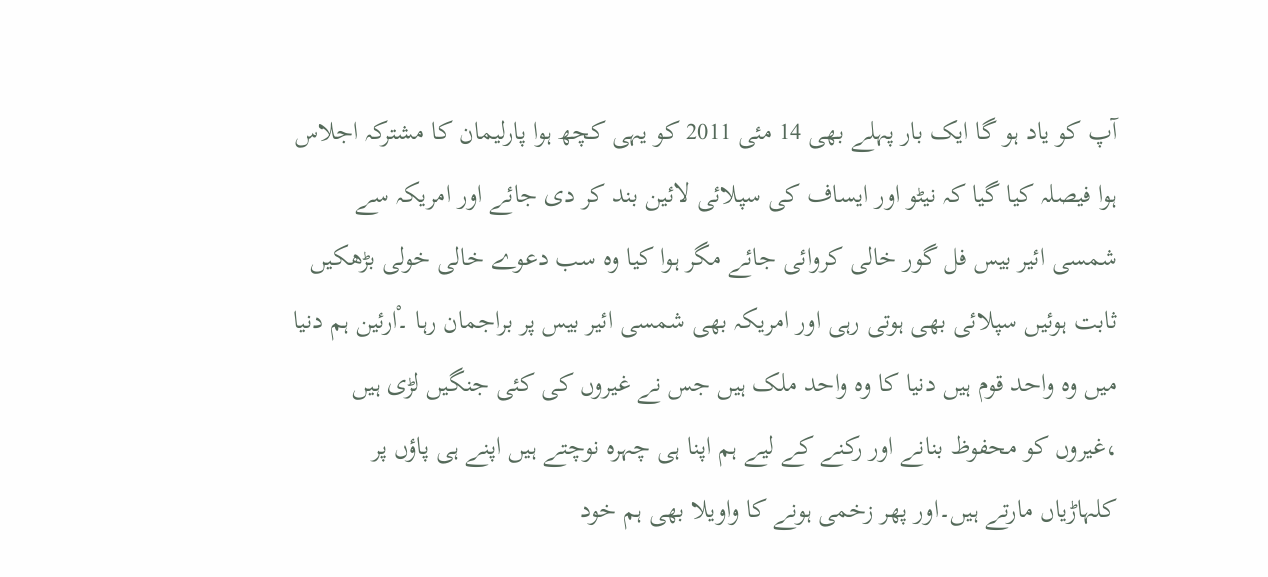آپ کو یاد ہو گا ایک بار پہلے بھی 14 مئی 2011 کو یہی کچھ ہوا پارلیمان کا مشترکہ اجلاس ہوا فیصلہ کیا گیا کہ نیٹو اور ایساف کی سپلائی لائین بند کر دی جائے اور امریکہ سے شمسی ائیر بیس فل گور خالی کروائی جائے مگر ہوا کیا وہ سب دعوے خالی خولی بڑھکیں ثابت ہوئیں سپلائی بھی ہوتی رہی اور امریکہ بھی شمسی ائیر بیس پر براجمان رہا ۔ْارئین ہم دنیا میں وہ واحد قوم ہیں دنیا کا وہ واحد ملک ہیں جس نے غیروں کی کئی جنگیں لڑی ہیں ،غیروں کو محفوظ بنانے اور رکنے کے لیے ہم اپنا ہی چہرہ نوچتے ہیں اپنے ہی پاؤں پر کلہاڑیاں مارتے ہیں۔اور پھر زخمی ہونے کا واویلا بھی ہم خود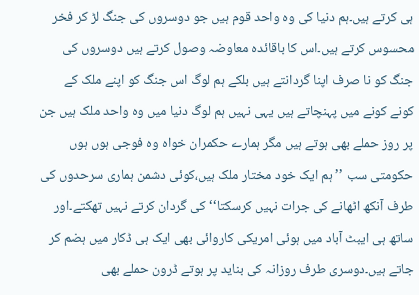ہی کرتے ہیں۔ہم دنیا کی وہ واحد قوم ہیں جو دوسروں کی جنگ لڑ کر فخر محسوس کرتے ہیں۔اس کا باقائدہ معاوضہ وصول کرتے ہیں دوسروں کی جنگ کو نا صرف اپنا گردانتے ہیں بلکے ہم لوگ اس جنگ کو اپنے ملک کے کونے کونے میں پہنچاتے ہیں یہی نہیں ہم لوگ دنیا میں وہ واحد ملک ہیں جن پر روز حملے بھی ہوتے ہیں مگر ہمارے حکمران خواہ وہ فوجی ہوں ہوں حکومتی سب ’’ہم ایک خود مختار ملک ہیں،کوئی دشمن ہماری سرحدوں کی طرف آنکھ اٹھانے کی جرات نہیں کرسکتا‘‘ کی گردان کرتے نہیں تھکتے۔اور ساتھ ہی ایبٹ آباد میں ہوئی امریکی کاروائی بھی ایک ہی ڈکار میں ہضم کر جاتے ہیں۔دوسری طرف روزانہ کی بناید پر ہوتے ڈرون حملے بھی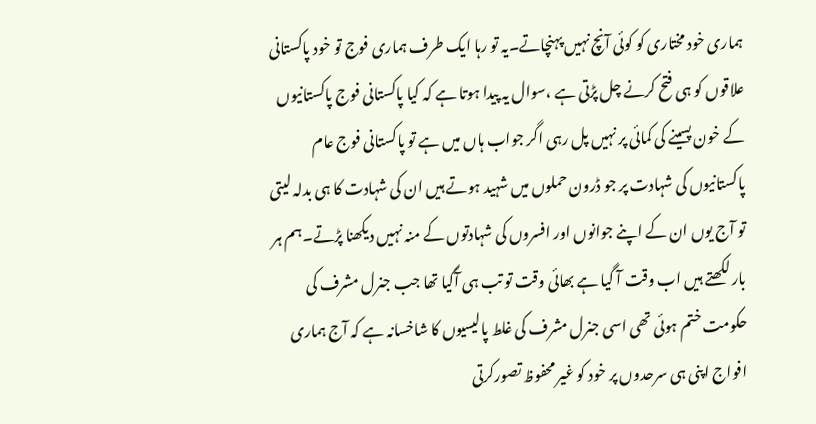ہماری خود مختاری کو کوئی آنچ نہیں پہنچاتے۔یہ تو رہا ایک طرف ہماری فوج تو خود پاکستانی علاقوں کو ہی فتح کرنے چل پڑتی ہے ،سوال یہ پیدا ہوتا ہے کہ کیا پاکستانی فوج پاکستانیوں کے خون پسینے کی کمائی پر نہیں پل رہی اگر جواب ہاں میں ہے تو پاکستانی فوج عام پاکستانیوں کی شہادت پر جو ڈرون حملوں میں شہید ہوتے ہیں ان کی شہادت کا ہی بدلہ لیتی تو آج یوں ان کے اپنے جوانوں اور افسروں کی شہادتوں کے منہ نہیں دیکھنا پڑتے۔ہم ہر بار لکھتے ہیں اب وقت آ گیا ہے بھائی وقت تو تب ہی آگیا تھا جب جنرل مشرف کی حکومت ختم ہوئی تھی اسی جنرل مشرف کی غلط پالیسیوں کا شاخسانہ ہے کہ آج ہماری افواج اپنی ہی سرحدوں پر خود کو غیر محفوظ تصورکرتی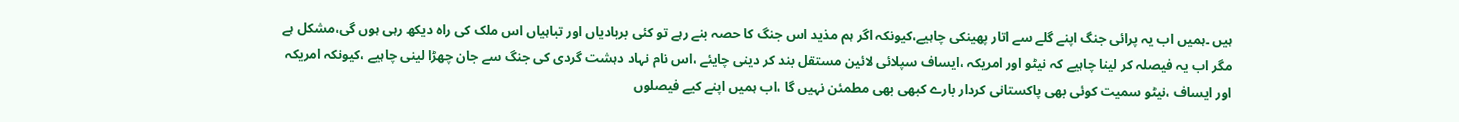ہیں ۔ہمیں اب یہ پرائی جنگ اپنے گلے سے اتار پھینکی چاہیے،کیونکہ اگر ہم مذید اس جنگ کا حصہ بنے رہے تو کئی بربادیاں اور تباہیاں اس ملک کی راہ دیکھ رہی ہوں گی،مشکل ہے مگر اب یہ فیصلہ کر لینا چاہیے کہ نیٹو اور امریکہ ،ایساف سپلائی لائین مستقل بند کر دینی چایئے ،اس نام نہاد دہشت گردی کی جنگ سے جان چھڑا لینی چاہیے ،کیونکہ امریکہ اور ایساف ،نیٹو سمیت کوئی بھی پاکستانی کردار بارے کبھی بھی مطمئن نہیں گا ،اب ہمیں اپنے کیے فیصلوں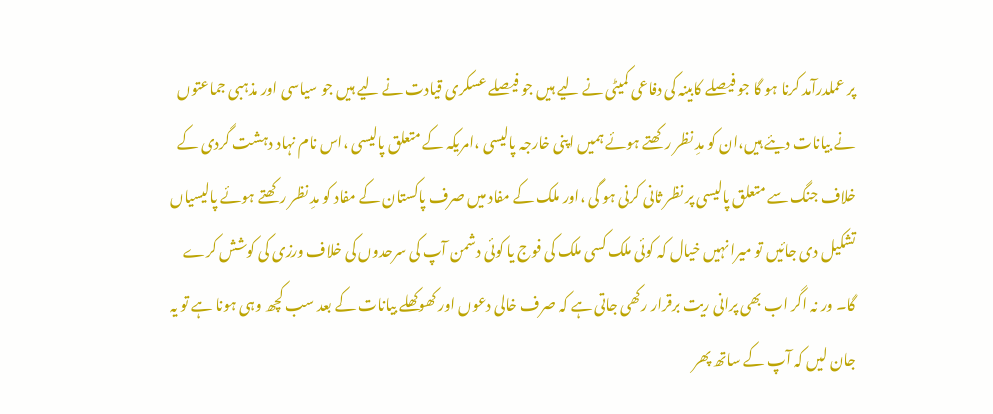پر عملدرآمد کرنا ہو گا جو فیصلے کابینہ کی دفاعی کمیٹی نے لیے ہیں جو فیصلے عسکری قیادت نے لیے ہیں جو سیاسی اور مذہبی جماعتوں نے بیانات دیئے ہیں،ان کو مدِ نظر رکھتے ہوئے ہمیں اپنی خارجہ پالیسی ،امریکہ کے متعلق پالیسی ،اس نام نہاد دہشت گردی کے خلاف جنگ سے متعلق پالیسی پر نظر ثانی کرنی ہو گی ،اور ملک کے مفاد میں صرف پاکستان کے مفاد کو مدِ نظر رکھتے ہوئے پالیسیاں تشکیل دی جائیں تو میرا نہیں خیال کہ کوئی ملک کسی ملک کی فوج یا کوئی دشمن آپ کی سرحدوں کی خلاف ورزی کی کوشش کرے گا۔ ور نہ اگر اب بھی پرانی ریت برقرار رکھی جاتی ہے کہ صرف خالی دعوں اور کھوکھلے بیانات کے بعد سب کچھ وہی ہونا ہے تو یہ جان لیں کہ آپ کے ساتھ پھر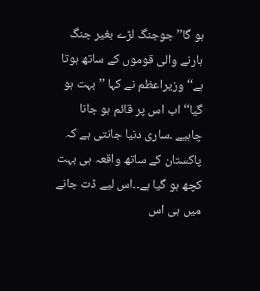ہو گا’’ جوجنگ لڑے بغیر جنگ ہارنے والی قوموں کے ساتھ ہوتا ہے‘‘وزیراعظم نے کہا ’’بہت ہو گیا‘‘ اب اس پر قائم ہو جانا چاہیے ۔ساری دنیا جانتی ہے کہ پاکستان کے ساتھ واقعہ ہی بہت کچھ ہو گیا ہے۔۔اس لیے ڈت جانے میں ہی اس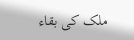ملک کی بقاء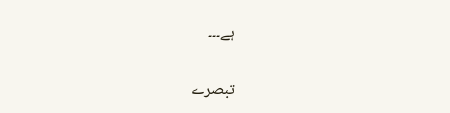ہے۔۔۔

تبصرے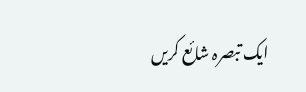ایک تبصرہ شائع کریں